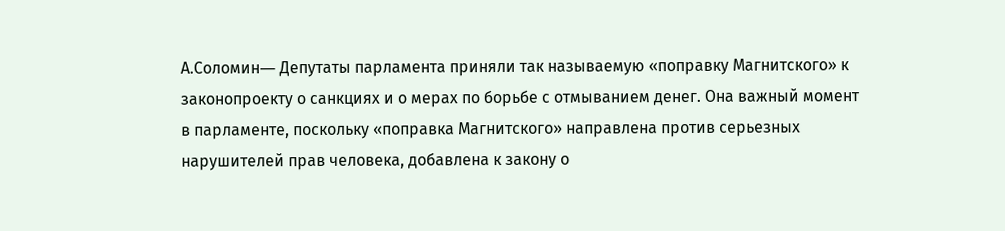А.Соломин― Депутаты парламента приняли так называемую «поправку Магнитского» к законопроекту о санкциях и о мерах по борьбе с отмыванием денег. Она важный момент в парламенте, поскольку «поправка Магнитского» направлена против серьезных нарушителей прав человека, добавлена к закону о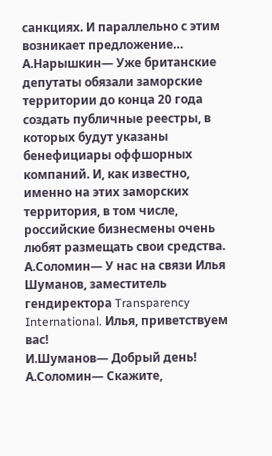санкциях. И параллельно с этим возникает предложение…
А.Нарышкин― Уже британские депутаты обязали заморские территории до конца 20 года создать публичные реестры, в которых будут указаны бенефициары оффшорных компаний. И, как известно, именно на этих заморских территория, в том числе, российские бизнесмены очень любят размещать свои средства.
А.Соломин― У нас на связи Илья Шуманов, заместитель гендиректора Transparency International. Илья, приветствуем вас!
И.Шуманов― Добрый день!
А.Соломин― Скажите,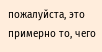пожалуйста, это примерно то, чего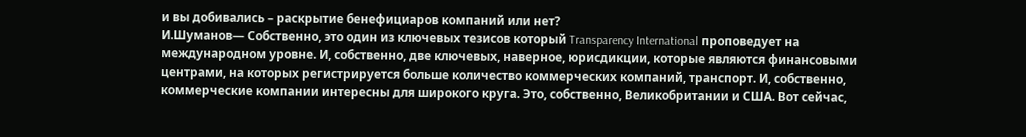и вы добивались – раскрытие бенефициаров компаний или нет?
И.Шуманов― Собственно, это один из ключевых тезисов который Transparency International проповедует на международном уровне. И, собственно, две ключевых, наверное, юрисдикции, которые являются финансовыми центрами, на которых регистрируется больше количество коммерческих компаний, транспорт. И, собственно, коммерческие компании интересны для широкого круга. Это, собственно, Великобритании и США. Вот сейчас,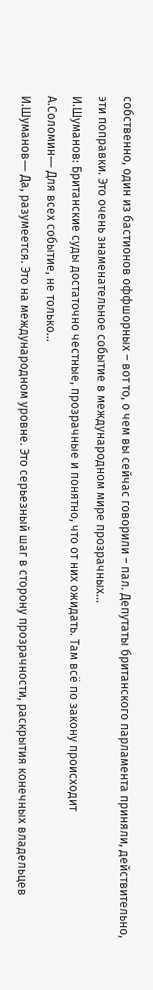собственно, один из бастионов оффшорных – вот то, о чем вы сейчас говорили – пал. Депутаты британского парламента приняли, действительно, эти поправки. Это очень знаменательное событие в международном мире прозрачных…
И.Шуманов: Британские суды достаточно честные, прозрачные и понятно, что от них ожидать. Там всё по закону происходит
А.Соломин― Для всех событие, не только…
И.Шуманов― Да, разумеется. Это на международном уровне. Это серьезный шаг в сторону прозрачности, раскрытия конечных владельцев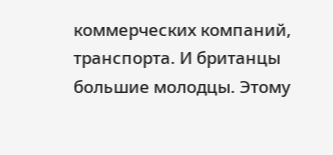коммерческих компаний, транспорта. И британцы большие молодцы. Этому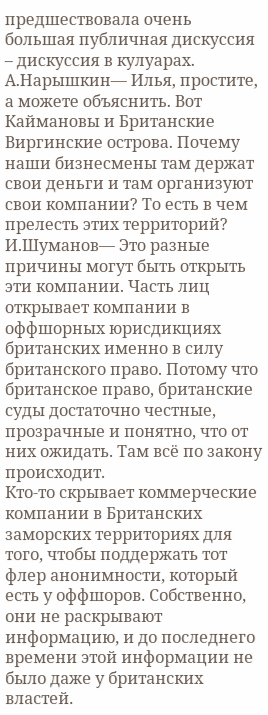предшествовала очень большая публичная дискуссия – дискуссия в кулуарах.
А.Нарышкин― Илья, простите, а можете объяснить. Вот Каймановы и Британские Виргинские острова. Почему наши бизнесмены там держат свои деньги и там организуют свои компании? То есть в чем прелесть этих территорий?
И.Шуманов― Это разные причины могут быть открыть эти компании. Часть лиц открывает компании в оффшорных юрисдикциях британских именно в силу британского право. Потому что британское право, британские суды достаточно честные, прозрачные и понятно, что от них ожидать. Там всё по закону происходит.
Кто-то скрывает коммерческие компании в Британских заморских территориях для того, чтобы поддержать тот флер анонимности, который есть у оффшоров. Собственно, они не раскрывают информацию, и до последнего времени этой информации не было даже у британских властей.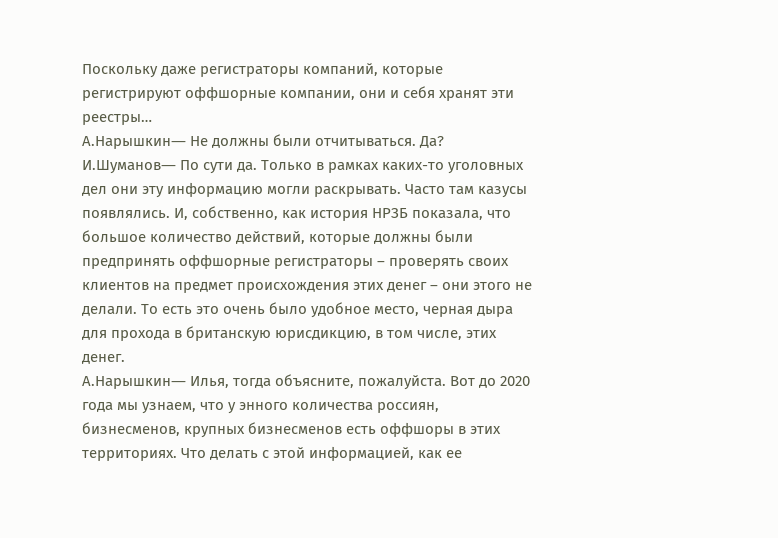Поскольку даже регистраторы компаний, которые регистрируют оффшорные компании, они и себя хранят эти реестры…
А.Нарышкин― Не должны были отчитываться. Да?
И.Шуманов― По сути да. Только в рамках каких-то уголовных дел они эту информацию могли раскрывать. Часто там казусы появлялись. И, собственно, как история НРЗБ показала, что большое количество действий, которые должны были предпринять оффшорные регистраторы – проверять своих клиентов на предмет происхождения этих денег – они этого не делали. То есть это очень было удобное место, черная дыра для прохода в британскую юрисдикцию, в том числе, этих денег.
А.Нарышкин― Илья, тогда объясните, пожалуйста. Вот до 2020 года мы узнаем, что у энного количества россиян, бизнесменов, крупных бизнесменов есть оффшоры в этих территориях. Что делать с этой информацией, как ее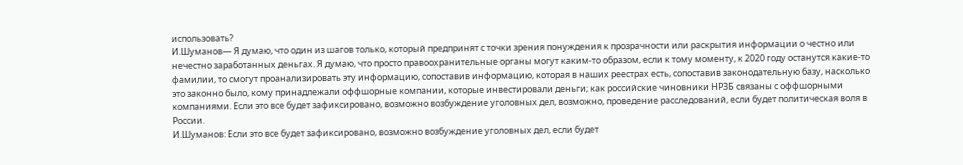использовать?
И.Шуманов― Я думаю, что один из шагов только, который предпринят с точки зрения понуждения к прозрачности или раскрытия информации о честно или нечестно заработанных деньгах. Я думаю, что просто правоохранительные органы могут каким-то образом, если к тому моменту, к 2020 году останутся какие-то фамилии, то смогут проанализировать эту информацию, сопоставив информацию, которая в наших реестрах есть, сопоставив законодательную базу, насколько это законно было, кому принадлежали оффшорные компании, которые инвестировали деньги; как российские чиновники НРЗБ связаны с оффшорными компаниями. Если это все будет зафиксировано, возможно возбуждение уголовных дел, возможно, проведение расследований, если будет политическая воля в России.
И.Шуманов: Если это все будет зафиксировано, возможно возбуждение уголовных дел, если будет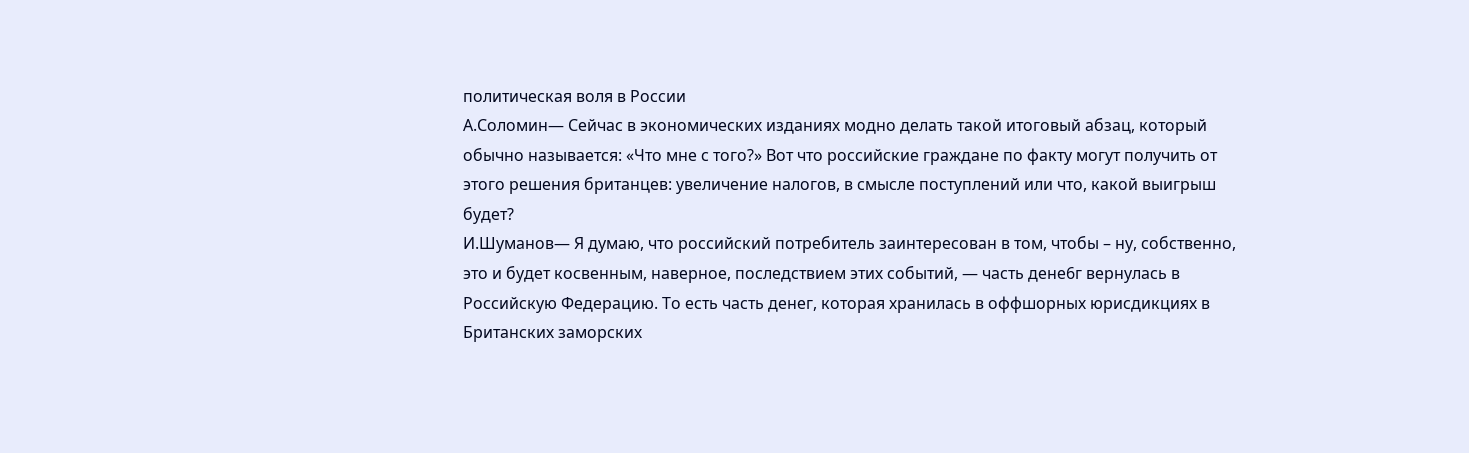политическая воля в России
А.Соломин― Сейчас в экономических изданиях модно делать такой итоговый абзац, который обычно называется: «Что мне с того?» Вот что российские граждане по факту могут получить от этого решения британцев: увеличение налогов, в смысле поступлений или что, какой выигрыш будет?
И.Шуманов― Я думаю, что российский потребитель заинтересован в том, чтобы – ну, собственно, это и будет косвенным, наверное, последствием этих событий, — часть дене6г вернулась в Российскую Федерацию. То есть часть денег, которая хранилась в оффшорных юрисдикциях в Британских заморских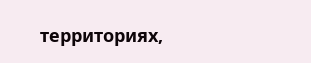территориях,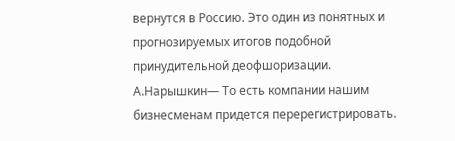вернутся в Россию. Это один из понятных и прогнозируемых итогов подобной принудительной деофшоризации.
А.Нарышкин― То есть компании нашим бизнесменам придется перерегистрировать.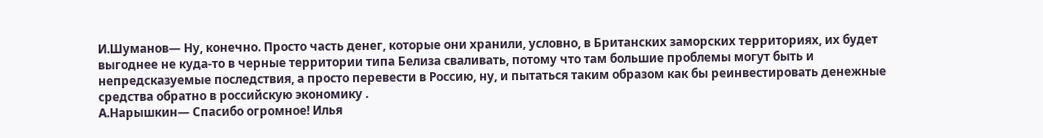И.Шуманов― Ну, конечно. Просто часть денег, которые они хранили, условно, в Британских заморских территориях, их будет выгоднее не куда-то в черные территории типа Белиза сваливать, потому что там большие проблемы могут быть и непредсказуемые последствия, а просто перевести в Россию, ну, и пытаться таким образом как бы реинвестировать денежные средства обратно в российскую экономику .
А.Нарышкин― Спасибо огромное! Илья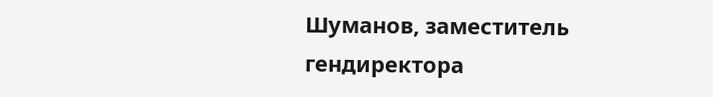Шуманов, заместитель гендиректора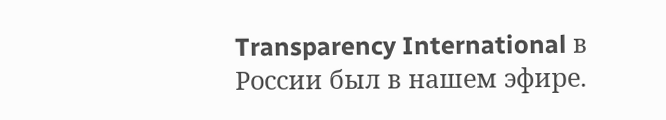Transparency International в России был в нашем эфире.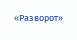«Разворот»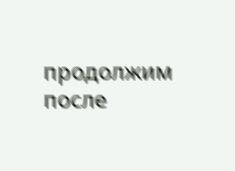продолжим после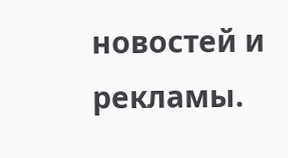новостей и рекламы.